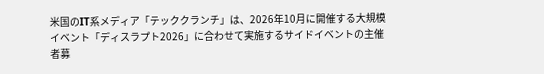米国のIT系メディア「テッククランチ」は、2026年10月に開催する大規模イベント「ディスラプト2026」に合わせて実施するサイドイベントの主催者募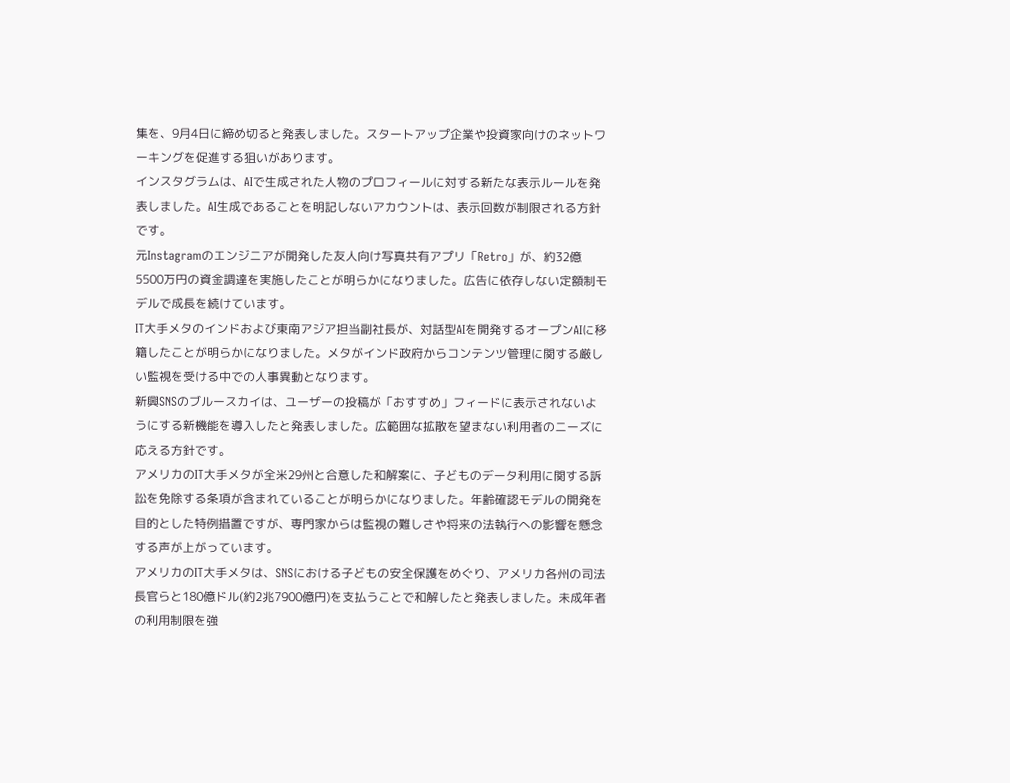集を、9月4日に締め切ると発表しました。スタートアップ企業や投資家向けのネットワーキングを促進する狙いがあります。
インスタグラムは、AIで生成された人物のプロフィールに対する新たな表示ルールを発表しました。AI生成であることを明記しないアカウントは、表示回数が制限される方針です。
元Instagramのエンジニアが開発した友人向け写真共有アプリ「Retro」が、約32億5500万円の資金調達を実施したことが明らかになりました。広告に依存しない定額制モデルで成長を続けています。
IT大手メタのインドおよび東南アジア担当副社長が、対話型AIを開発するオープンAIに移籍したことが明らかになりました。メタがインド政府からコンテンツ管理に関する厳しい監視を受ける中での人事異動となります。
新興SNSのブルースカイは、ユーザーの投稿が「おすすめ」フィードに表示されないようにする新機能を導入したと発表しました。広範囲な拡散を望まない利用者のニーズに応える方針です。
アメリカのIT大手メタが全米29州と合意した和解案に、子どものデータ利用に関する訴訟を免除する条項が含まれていることが明らかになりました。年齢確認モデルの開発を目的とした特例措置ですが、専門家からは監視の難しさや将来の法執行への影響を懸念する声が上がっています。
アメリカのIT大手メタは、SNSにおける子どもの安全保護をめぐり、アメリカ各州の司法長官らと180億ドル(約2兆7900億円)を支払うことで和解したと発表しました。未成年者の利用制限を強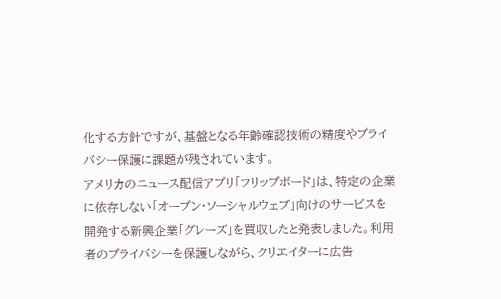化する方針ですが、基盤となる年齢確認技術の精度やプライバシー保護に課題が残されています。
アメリカのニュース配信アプリ「フリップボード」は、特定の企業に依存しない「オープン・ソーシャルウェブ」向けのサービスを開発する新興企業「グレーズ」を買収したと発表しました。利用者のプライバシーを保護しながら、クリエイターに広告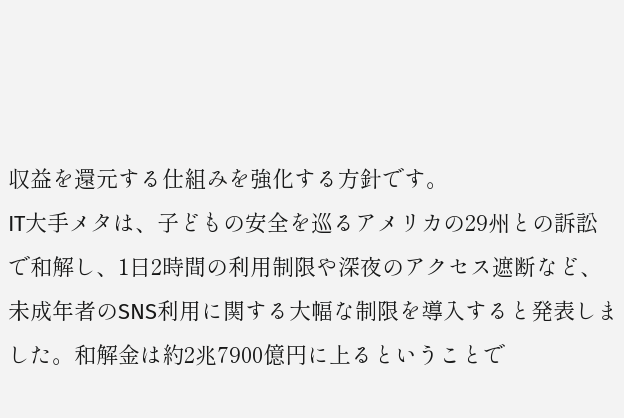収益を還元する仕組みを強化する方針です。
IT大手メタは、子どもの安全を巡るアメリカの29州との訴訟で和解し、1日2時間の利用制限や深夜のアクセス遮断など、未成年者のSNS利用に関する大幅な制限を導入すると発表しました。和解金は約2兆7900億円に上るということで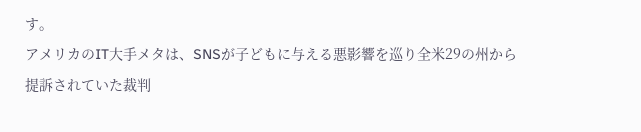す。
アメリカのIT大手メタは、SNSが子どもに与える悪影響を巡り全米29の州から提訴されていた裁判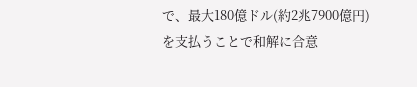で、最大180億ドル(約2兆7900億円)を支払うことで和解に合意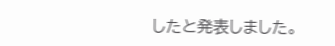したと発表しました。